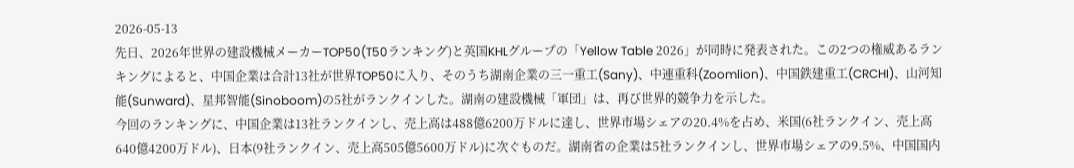2026-05-13
先日、2026年世界の建設機械メーカーTOP50(T50ランキング)と英国KHLグループの「Yellow Table 2026」が同時に発表された。この2つの権威あるランキングによると、中国企業は合計13社が世界TOP50に入り、そのうち湖南企業の三一重工(Sany)、中連重科(Zoomlion)、中国鉄建重工(CRCHI)、山河知能(Sunward)、星邦智能(Sinoboom)の5社がランクインした。湖南の建設機械「軍団」は、再び世界的競争力を示した。
今回のランキングに、中国企業は13社ランクインし、売上高は488億6200万ドルに達し、世界市場シェアの20.4%を占め、米国(6社ランクイン、売上高640億4200万ドル)、日本(9社ランクイン、売上高505億5600万ドル)に次ぐものだ。湖南省の企業は5社ランクインし、世界市場シェアの9.5%、中国国内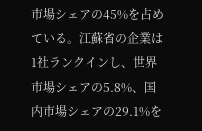市場シェアの45%を占めている。江蘇省の企業は1社ランクインし、世界市場シェアの5.8%、国内市場シェアの29.1%を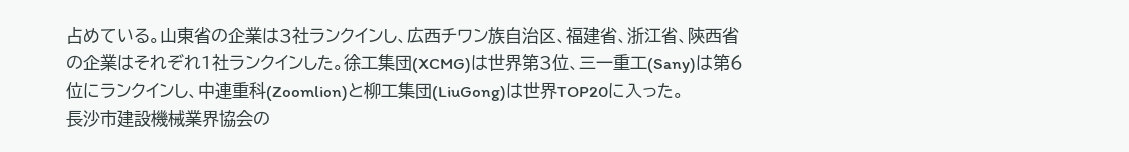占めている。山東省の企業は3社ランクインし、広西チワン族自治区、福建省、浙江省、陝西省の企業はそれぞれ1社ランクインした。徐工集団(XCMG)は世界第3位、三一重工(Sany)は第6位にランクインし、中連重科(Zoomlion)と柳工集団(LiuGong)は世界TOP20に入った。
長沙市建設機械業界協会の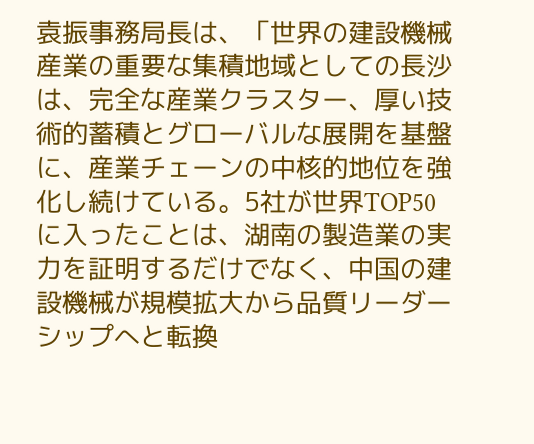袁振事務局長は、「世界の建設機械産業の重要な集積地域としての長沙は、完全な産業クラスター、厚い技術的蓄積とグローバルな展開を基盤に、産業チェーンの中核的地位を強化し続けている。5社が世界TOP50に入ったことは、湖南の製造業の実力を証明するだけでなく、中国の建設機械が規模拡大から品質リーダーシップへと転換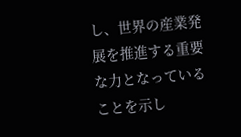し、世界の産業発展を推進する重要な力となっていることを示し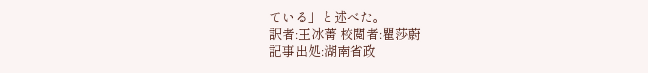ている」と述べた。
訳者:王冰菁 校閲者:瞿莎蔚
記事出処:湖南省政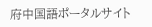府中国語ポータルサイト